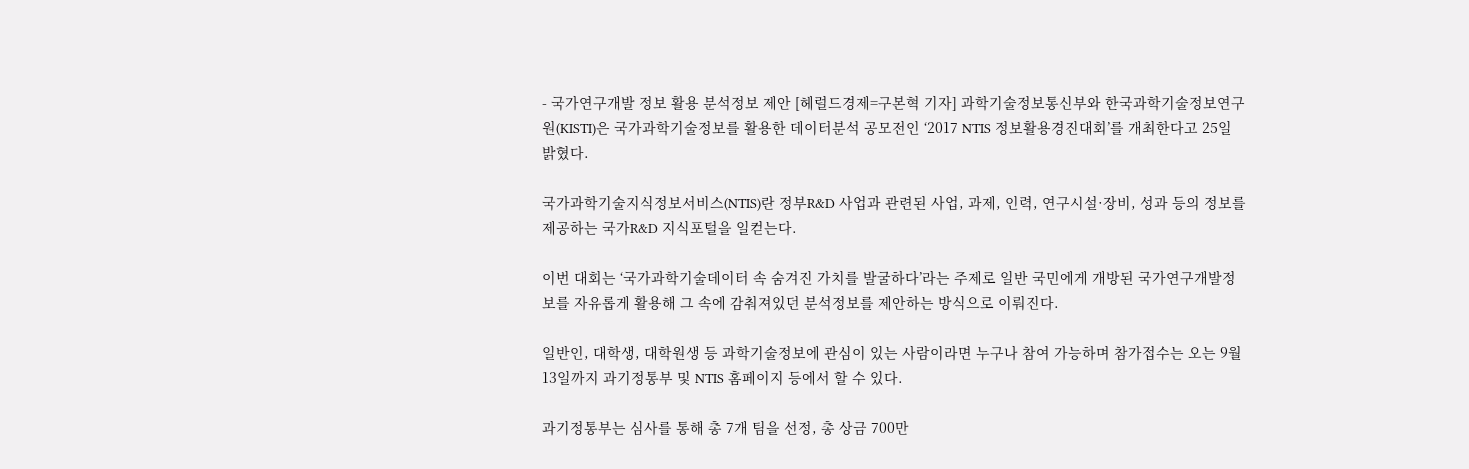- 국가연구개발 정보 활용 분석정보 제안 [헤럴드경제=구본혁 기자] 과학기술정보통신부와 한국과학기술정보연구원(KISTI)은 국가과학기술정보를 활용한 데이터분석 공모전인 ‘2017 NTIS 정보활용경진대회’를 개최한다고 25일 밝혔다.

국가과학기술지식정보서비스(NTIS)란 정부R&D 사업과 관련된 사업, 과제, 인력, 연구시설·장비, 성과 등의 정보를 제공하는 국가R&D 지식포털을 일컫는다.

이번 대회는 ‘국가과학기술데이터 속 숨겨진 가치를 발굴하다’라는 주제로 일반 국민에게 개방된 국가연구개발정보를 자유롭게 활용해 그 속에 감춰져있던 분석정보를 제안하는 방식으로 이뤄진다.

일반인, 대학생, 대학원생 등 과학기술정보에 관심이 있는 사람이라면 누구나 참여 가능하며 참가접수는 오는 9월 13일까지 과기정통부 및 NTIS 홈페이지 등에서 할 수 있다.

과기정통부는 심사를 통해 총 7개 팀을 선정, 총 상금 700만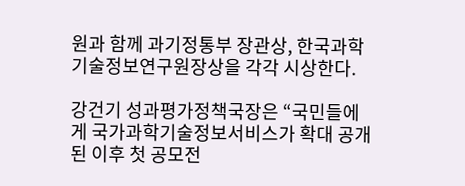원과 함께 과기정통부 장관상, 한국과학기술정보연구원장상을 각각 시상한다.

강건기 성과평가정책국장은 “국민들에게 국가과학기술정보서비스가 확대 공개된 이후 첫 공모전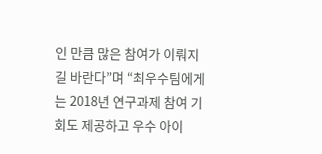인 만큼 많은 참여가 이뤄지길 바란다”며 “최우수팀에게는 2018년 연구과제 참여 기회도 제공하고 우수 아이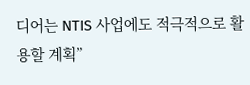디어는 NTIS 사업에도 적극적으로 활용할 계획”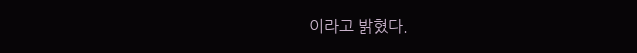이라고 밝혔다.